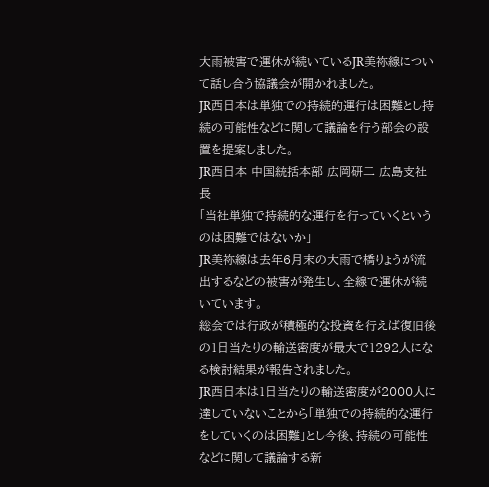大雨被害で運休が続いているJR美祢線について話し合う協議会が開かれました。
JR西日本は単独での持続的運行は困難とし持続の可能性などに関して議論を行う部会の設置を提案しました。
JR西日本 中国統括本部 広岡研二 広島支社長
「当社単独で持続的な運行を行っていくというのは困難ではないか」
JR美祢線は去年6月末の大雨で橋りょうが流出するなどの被害が発生し、全線で運休が続いています。
総会では行政が積極的な投資を行えば復旧後の1日当たりの輸送密度が最大で1292人になる検討結果が報告されました。
JR西日本は1日当たりの輸送密度が2000人に達していないことから「単独での持続的な運行をしていくのは困難」とし今後、持続の可能性などに関して議論する新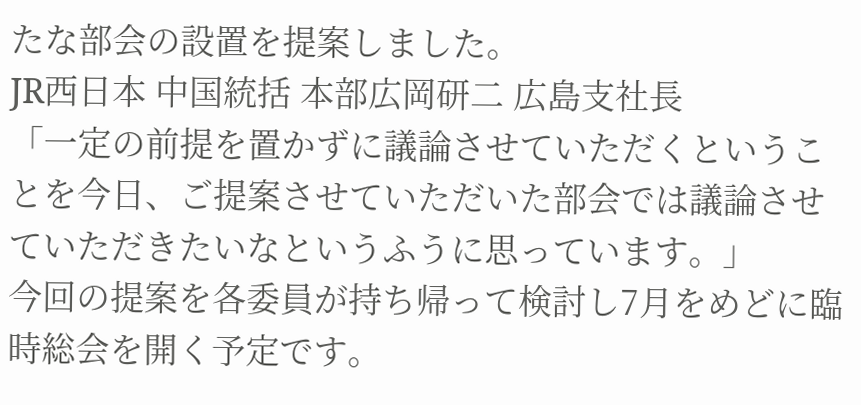たな部会の設置を提案しました。
JR西日本 中国統括 本部広岡研二 広島支社長
「一定の前提を置かずに議論させていただくということを今日、ご提案させていただいた部会では議論させていただきたいなというふうに思っています。」
今回の提案を各委員が持ち帰って検討し7月をめどに臨時総会を開く予定です。